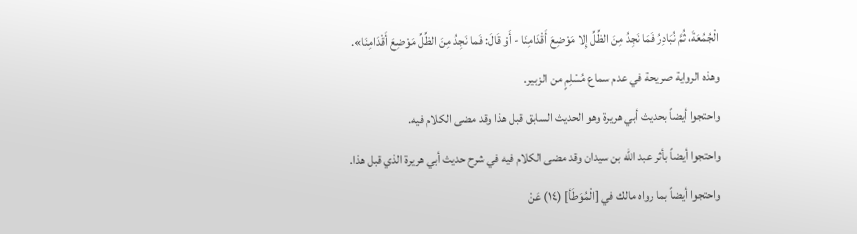الْجُمُعَةَ، ثُمَّ نُبَادِرُ فَمَا نَجِدُ مِنَ الظِّلِّ إِلا مَوْضِعَ أَقْدَامِنَا - أَوْ قَالَ: فَما نَجِدُ مِنَ الظِّلِّ مَوْضِعَ أَقْدَامِنَا».
وهذه الرواية صريحة في عدم سماع مُسْلِمٍ من الزبير.
واحتجوا أيضاً بحديث أبي هريرة وهو الحديث السابق قبل هذا وقد مضى الكلام فيه.
واحتجوا أيضاً بأثر عبد الله بن سيدان وقد مضى الكلام فيه في شرح حديث أبي هريرة الذي قبل هذا.
واحتجوا أيضاً بما رواه مالك في [الْمُوَطَأ] (١٤) عَنْ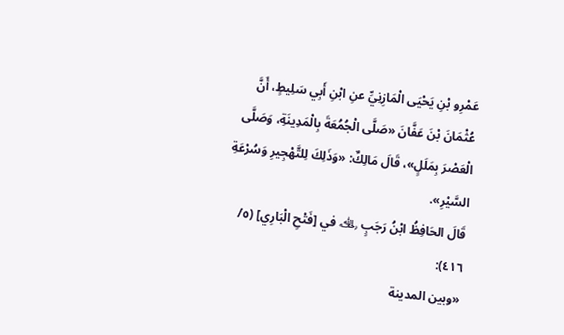عَمْرِو بْنِ يَحْيَى الْمَازِنِيِّ عنِ ابْنِ أَبِي سَلِيطٍ، أَنَّ عُثْمَانَ بْنَ عَفَّانَ «صَلَّى الْجُمُعَةَ بِالْمَدِينَةِ، وَصَلَّى الْعَصْرَ بِمَلَلٍ»، قَالَ مَالِكٌ: «وَذَلِكَ لِلتَّهْجِيرِ وَسُرْعَةِ السَّيْرِ».
قَالَ الحَافِظُ ابْنُ رَجَبٍ ﵀ في [فَتْحِ الْبَارِي] (٥/ ٤١٦):
«وبين المدينة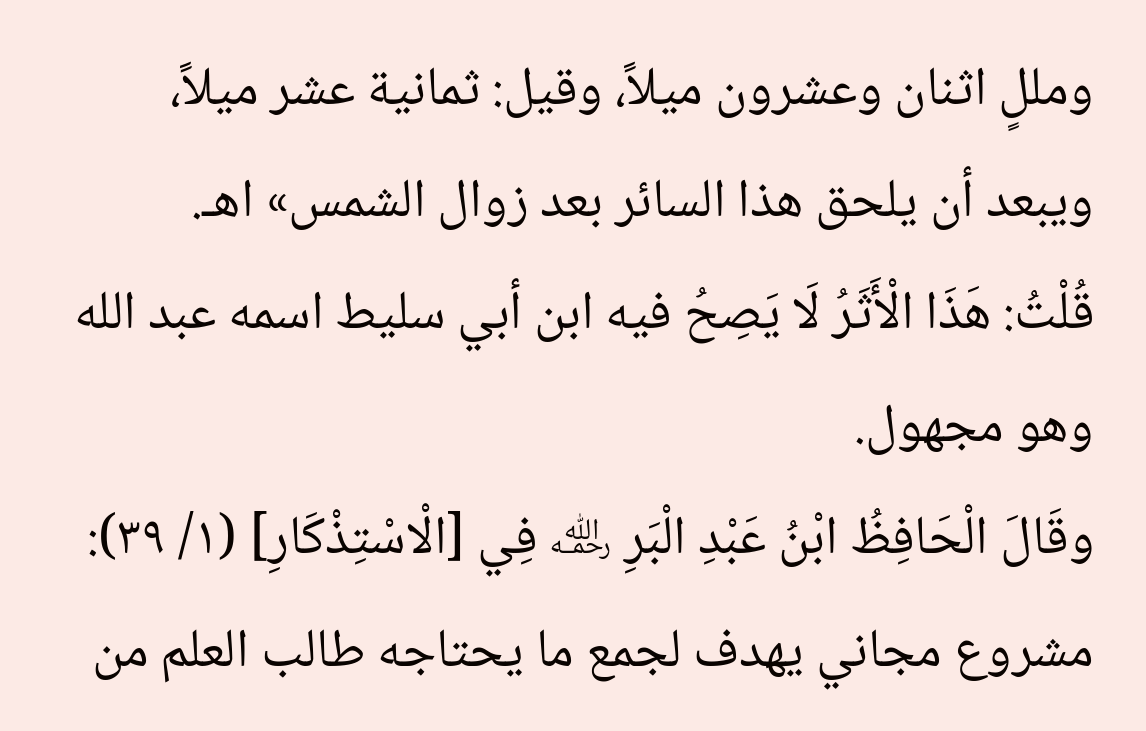ومللٍ اثنان وعشرون ميلاً، وقيل: ثمانية عشر ميلاً، ويبعد أن يلحق هذا السائر بعد زوال الشمس» اهـ.
قُلْتُ: هَذَا الْأَثَرُ لَا يَصِحُ فيه ابن أبي سليط اسمه عبد الله وهو مجهول.
وقَالَ الْحَافِظُ ابْنُ عَبْدِ الْبَرِ ﵀ فِي [الْاسْتِذْكَارِ] (١/ ٣٩):
مشروع مجاني يهدف لجمع ما يحتاجه طالب العلم من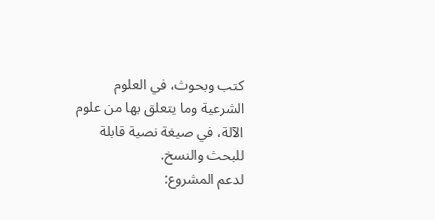كتب وبحوث، في العلوم الشرعية وما يتعلق بها من علوم الآلة، في صيغة نصية قابلة للبحث والنسخ.
لدعم المشروع: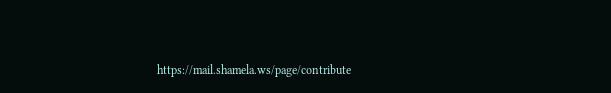https://mail.shamela.ws/page/contribute